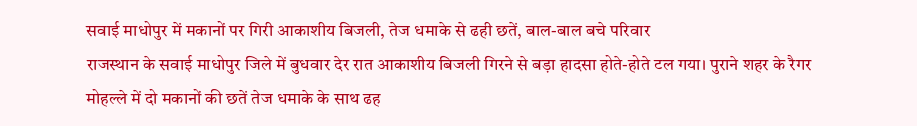सवाई माधोपुर में मकानों पर गिरी आकाशीय बिजली, तेज धमाके से ढही छतें, बाल-बाल बचे परिवार
राजस्थान के सवाई माधोपुर जिले में बुधवार देर रात आकाशीय बिजली गिरने से बड़ा हादसा होते-होते टल गया। पुराने शहर के रैगर मोहल्ले में दो मकानों की छतें तेज धमाके के साथ ढह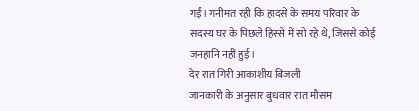गईं। गनीमत रही कि हादसे के समय परिवार के सदस्य घर के पिछले हिस्से में सो रहे थे, जिससे कोई जनहानि नहीं हुई।
देर रात गिरी आकाशीय बिजली
जानकारी के अनुसार बुधवार रात मौसम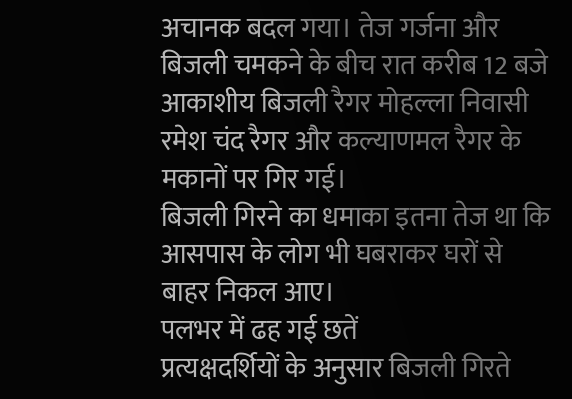अचानक बदल गया। तेज गर्जना और बिजली चमकने के बीच रात करीब 12 बजे आकाशीय बिजली रैगर मोहल्ला निवासी रमेश चंद रैगर और कल्याणमल रैगर के मकानों पर गिर गई।
बिजली गिरने का धमाका इतना तेज था कि आसपास के लोग भी घबराकर घरों से बाहर निकल आए।
पलभर में ढह गई छतें
प्रत्यक्षदर्शियों के अनुसार बिजली गिरते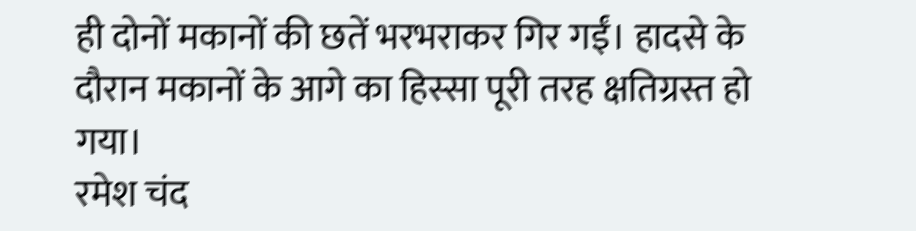ही दोनों मकानों की छतें भरभराकर गिर गईं। हादसे के दौरान मकानों के आगे का हिस्सा पूरी तरह क्षतिग्रस्त हो गया।
रमेश चंद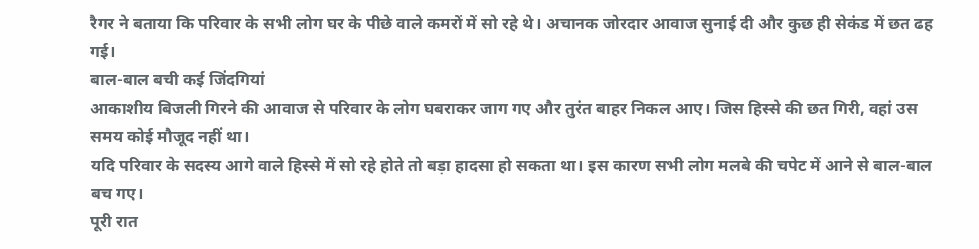रैगर ने बताया कि परिवार के सभी लोग घर के पीछे वाले कमरों में सो रहे थे। अचानक जोरदार आवाज सुनाई दी और कुछ ही सेकंड में छत ढह गई।
बाल-बाल बची कई जिंदगियां
आकाशीय बिजली गिरने की आवाज से परिवार के लोग घबराकर जाग गए और तुरंत बाहर निकल आए। जिस हिस्से की छत गिरी, वहां उस समय कोई मौजूद नहीं था।
यदि परिवार के सदस्य आगे वाले हिस्से में सो रहे होते तो बड़ा हादसा हो सकता था। इस कारण सभी लोग मलबे की चपेट में आने से बाल-बाल बच गए।
पूरी रात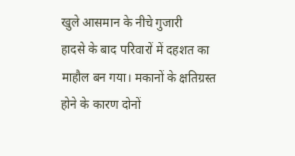खुले आसमान के नीचे गुजारी
हादसे के बाद परिवारों में दहशत का माहौल बन गया। मकानों के क्षतिग्रस्त होने के कारण दोनों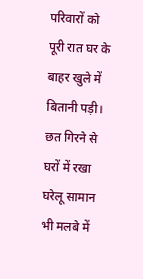परिवारों को पूरी रात घर के बाहर खुले में बितानी पड़ी।
छत गिरने से घरों में रखा घरेलू सामान भी मलबे में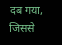दब गया, जिससे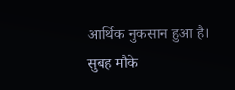आर्थिक नुकसान हुआ है।
सुबह मौके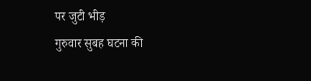पर जुटी भीड़
गुरुवार सुबह घटना की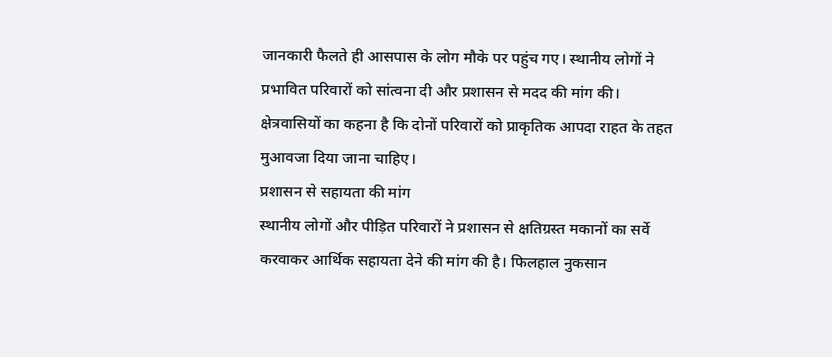जानकारी फैलते ही आसपास के लोग मौके पर पहुंच गए। स्थानीय लोगों ने प्रभावित परिवारों को सांत्वना दी और प्रशासन से मदद की मांग की।
क्षेत्रवासियों का कहना है कि दोनों परिवारों को प्राकृतिक आपदा राहत के तहत मुआवजा दिया जाना चाहिए।
प्रशासन से सहायता की मांग
स्थानीय लोगों और पीड़ित परिवारों ने प्रशासन से क्षतिग्रस्त मकानों का सर्वे करवाकर आर्थिक सहायता देने की मांग की है। फिलहाल नुकसान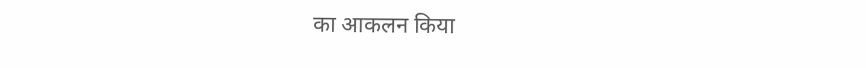का आकलन किया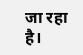जा रहा है।